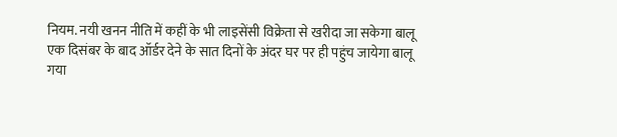नियम. नयी खनन नीति में कहीं के भी लाइसेंसी विक्रेता से खरीदा जा सकेगा बालू
एक दिसंबर के बाद ऑर्डर देने के सात दिनों के अंदर घर पर ही पहुंच जायेगा बालू
गया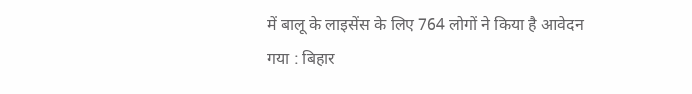में बालू के लाइसेंस के लिए 764 लोगों ने किया है आवेदन
गया : बिहार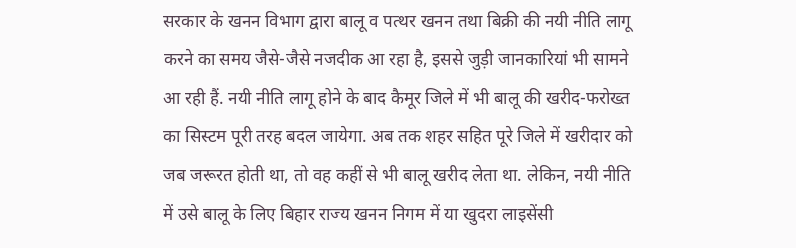सरकार के खनन विभाग द्वारा बालू व पत्थर खनन तथा बिक्री की नयी नीति लागू करने का समय जैसे-जैसे नजदीक आ रहा है, इससे जुड़ी जानकारियां भी सामने आ रही हैं. नयी नीति लागू होने के बाद कैमूर जिले में भी बालू की खरीद-फरोख्त का सिस्टम पूरी तरह बदल जायेगा. अब तक शहर सहित पूरे जिले में खरीदार को जब जरूरत होती था, तो वह कहीं से भी बालू खरीद लेता था. लेकिन, नयी नीति में उसे बालू के लिए बिहार राज्य खनन निगम में या खुदरा लाइसेंसी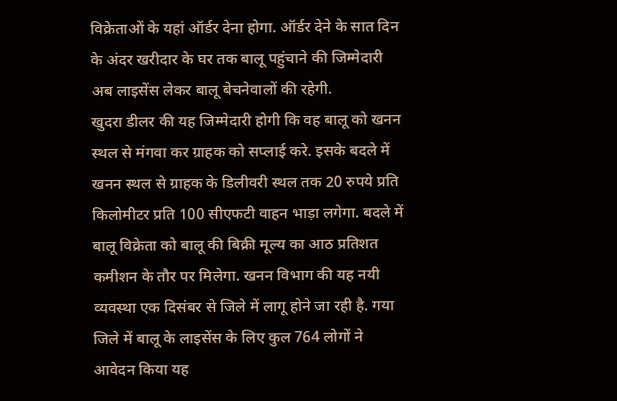विक्रेताओं के यहां ऑर्डर देना होगा. ऑर्डर देने के सात दिन के अंदर खरीदार के घर तक बालू पहुंचाने की जिम्मेदारी अब लाइसेंस लेकर बालू बेचनेवालों की रहेगी.
खुदरा डीलर की यह जिम्मेदारी होगी कि वह बालू को खनन स्थल से मंगवा कर ग्राहक को सप्लाई करे. इसके बदले में खनन स्थल से ग्राहक के डिलीवरी स्थल तक 20 रुपये प्रति किलोमीटर प्रति 100 सीएफटी वाहन भाड़ा लगेगा. बदले में बालू विक्रेता को बालू की बिक्री मूल्य का आठ प्रतिशत कमीशन के तौर पर मिलेगा. खनन विभाग की यह नयी व्यवस्था एक दिसंबर से जिले में लागू होने जा रही है. गया जिले में बालू के लाइसेंस के लिए कुल 764 लोगों ने आवेदन किया यह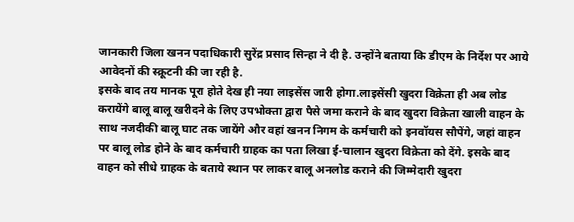जानकारी जिला खनन पदाधिकारी सुरेंद्र प्रसाद सिन्हा ने दी है. उन्होंने बताया कि डीएम के निर्देश पर आये आवेदनों की स्क्रूटनी की जा रही है.
इसके बाद तय मानक पूरा होते देख ही नया लाइसेंस जारी होगा.लाइसेंसी खुदरा विक्रेता ही अब लोड करायेंगे बालू बालू खरीदने के लिए उपभोक्ता द्वारा पैसे जमा कराने के बाद खुदरा विक्रेता खाली वाहन के साथ नजदीकी बालू घाट तक जायेंगे और वहां खनन निगम के कर्मचारी को इनवॉयस सौपेंगे, जहां वाहन पर बालू लोड होने के बाद कर्मचारी ग्राहक का पता लिखा ई-चालान खुदरा विक्रेता को देंगे. इसके बाद वाहन को सीधे ग्राहक के बताये स्थान पर लाकर बालू अनलोड कराने की जिम्मेदारी खुदरा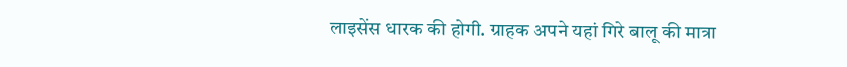लाइसेंस धारक की होगी. ग्राहक अपने यहां गिरे बालू की मात्रा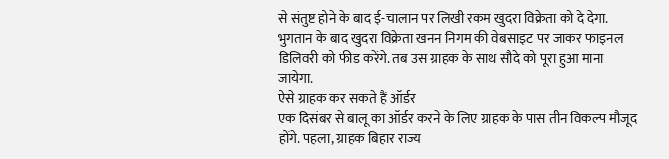से संतुष्ट होने के बाद ई-चालान पर लिखी रकम खुदरा विक्रेता को दे देगा. भुगतान के बाद खुदरा विक्रेता खनन निगम की वेबसाइट पर जाकर फाइनल डिलिवरी को फीड करेंगे. तब उस ग्राहक के साथ सौदे को पूरा हुआ माना जायेगा.
ऐसे ग्राहक कर सकते हैं ऑर्डर
एक दिसंबर से बालू का ऑर्डर करने के लिए ग्राहक के पास तीन विकल्प मौजूद होंगे. पहला, ग्राहक बिहार राज्य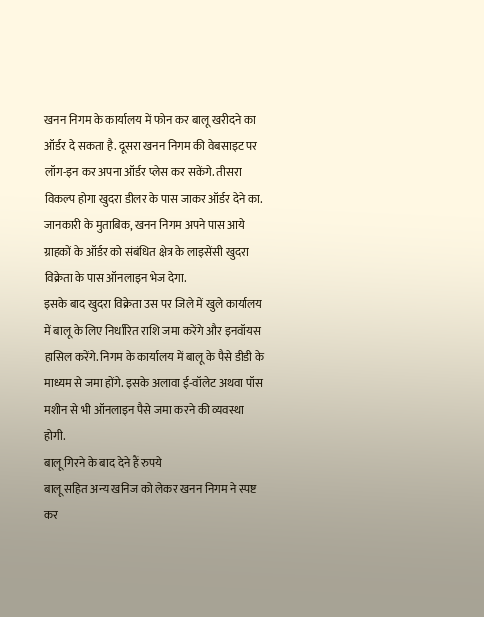खनन निगम के कार्यालय में फोन कर बालू खरीदने का ऑर्डर दे सकता है. दूसरा खनन निगम की वेबसाइट पर लॉग-इन कर अपना ऑर्डर प्लेस कर सकेंगे. तीसरा विकल्प होगा खुदरा डीलर के पास जाकर ऑर्डर देने का. जानकारी के मुताबिक, खनन निगम अपने पास आये ग्राहकों के ऑर्डर को संबंधित क्षेत्र के लाइसेंसी खुदरा विक्रेता के पास ऑनलाइन भेज देगा.
इसके बाद खुदरा विक्रेता उस पर जिले में खुले कार्यालय में बालू के लिए निर्धारित राशि जमा करेंगे और इनवॉयस हासिल करेंगे. निगम के कार्यालय में बालू के पैसे डीडी के माध्यम से जमा होंगे. इसके अलावा ई-वॉलेट अथवा पॉस मशीन से भी ऑनलाइन पैसे जमा करने की व्यवस्था होगी.
बालू गिरने के बाद देने हैं रुपये
बालू सहित अन्य खनिज को लेकर खनन निगम ने स्पष्ट कर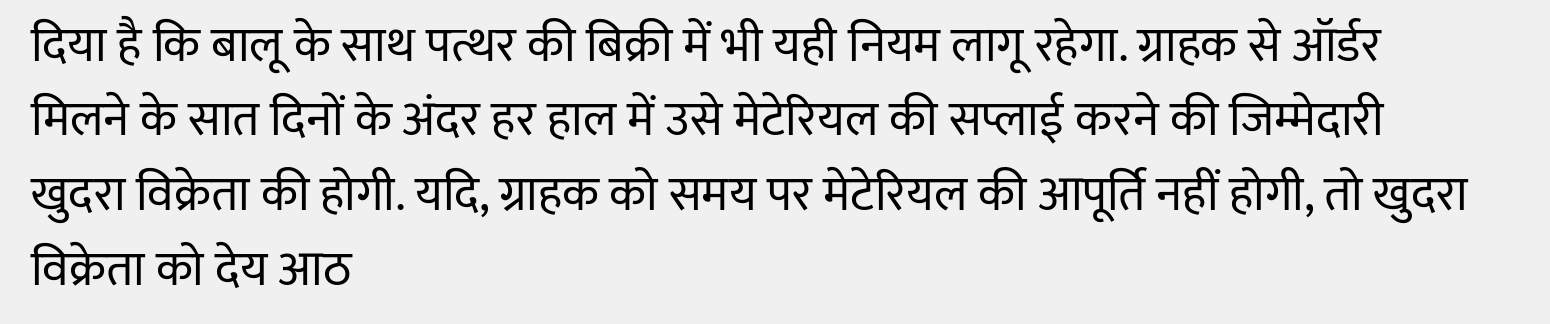दिया है कि बालू के साथ पत्थर की बिक्री में भी यही नियम लागू रहेगा. ग्राहक से ऑर्डर मिलने के सात दिनों के अंदर हर हाल में उसे मेटेरियल की सप्लाई करने की जिम्मेदारी खुदरा विक्रेता की होगी. यदि, ग्राहक को समय पर मेटेरियल की आपूर्ति नहीं होगी, तो खुदरा विक्रेता को देय आठ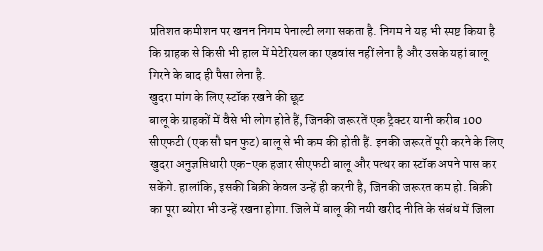प्रतिशत कमीशन पर खनन निगम पेनाल्टी लगा सकता है. निगम ने यह भी स्पष्ट किया है कि ग्राहक से किसी भी हाल में मेटेरियल का एडवांस नहीं लेना है और उसके यहां बालू गिरने के बाद ही पैसा लेना है.
खुदरा मांग के लिए स्टॉक रखने की छूट
बालू के ग्राहकों में वैसे भी लोग होते हैं, जिनकी जरूरतें एक ट्रैक्टर यानी करीब 100 सीएफटी (एक सौ घन फुट) बालू से भी कम की होती हैं. इनकी जरूरतें पूरी करने के लिए खुदरा अनुज्ञप्तिधारी एक-एक हजार सीएफटी बालू और पत्थर का स्टॉक अपने पास कर सकेंगे. हालांकि, इसकी बिक्री केवल उन्हें ही करनी है, जिनकी जरूरत कम हो. बिक्री का पूरा ब्योरा भी उन्हें रखना होगा. जिले में बालू की नयी खरीद नीति के संबंध में जिला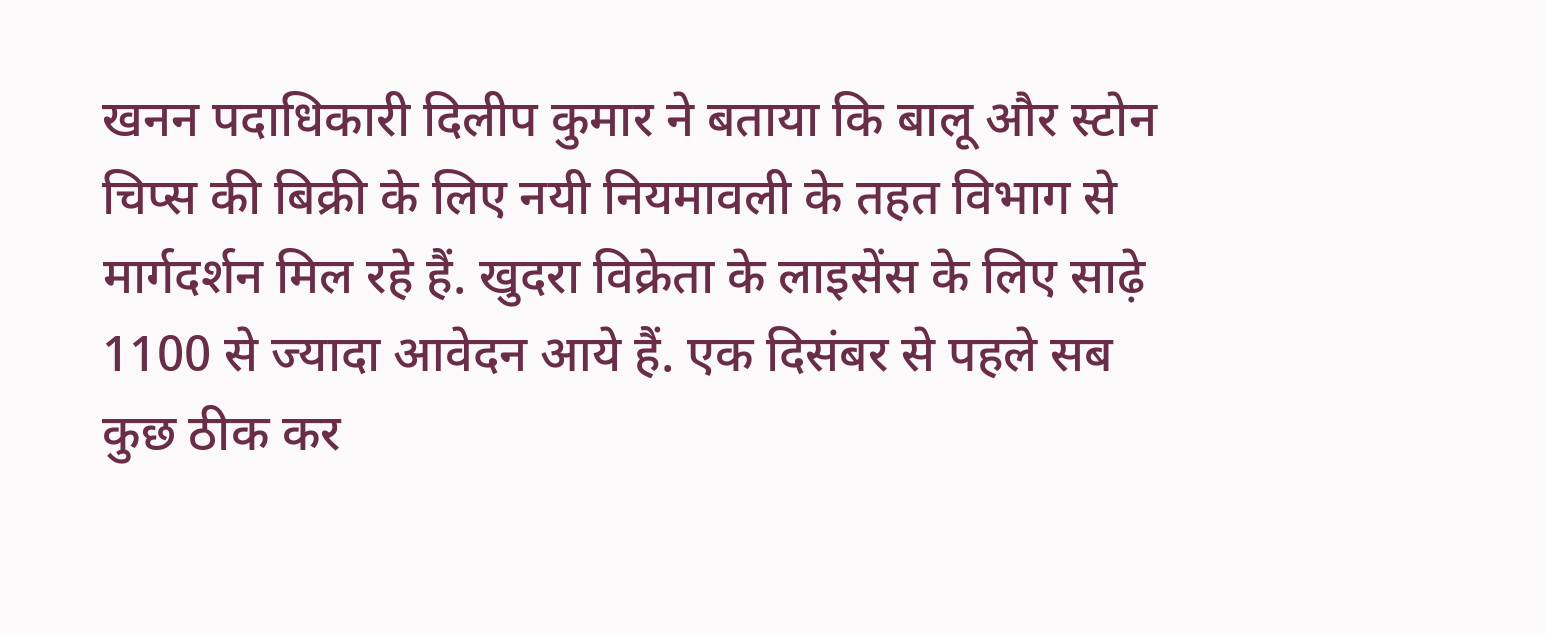खनन पदाधिकारी दिलीप कुमार ने बताया कि बालू और स्टोन चिप्स की बिक्री के लिए नयी नियमावली के तहत विभाग से मार्गदर्शन मिल रहे हैं. खुदरा विक्रेता के लाइसेंस के लिए साढ़े 1100 से ज्यादा आवेदन आये हैं. एक दिसंबर से पहले सब कुछ ठीक कर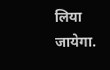लिया जायेगा.